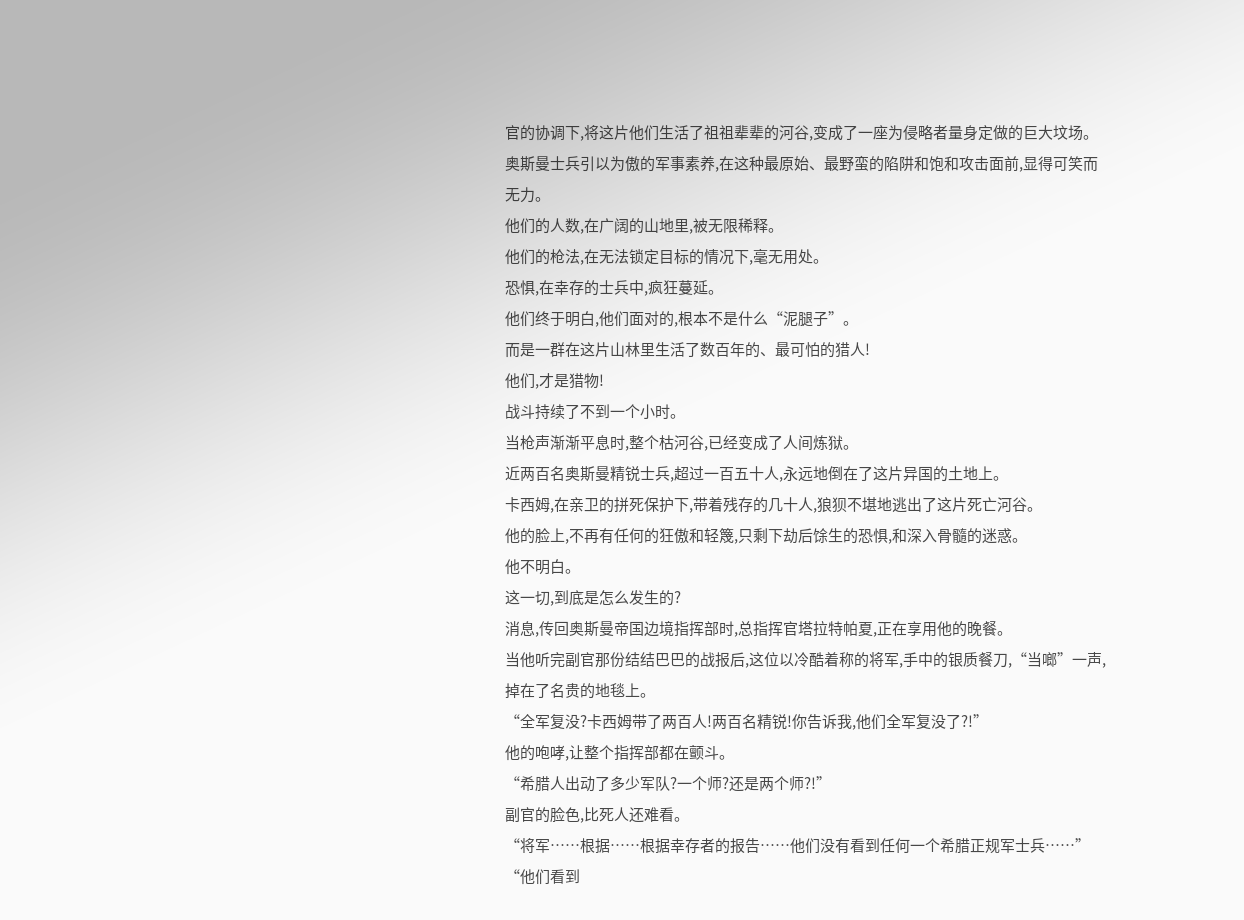官的协调下,将这片他们生活了祖祖辈辈的河谷,变成了一座为侵略者量身定做的巨大坟场。
奥斯曼士兵引以为傲的军事素养,在这种最原始、最野蛮的陷阱和饱和攻击面前,显得可笑而无力。
他们的人数,在广阔的山地里,被无限稀释。
他们的枪法,在无法锁定目标的情况下,毫无用处。
恐惧,在幸存的士兵中,疯狂蔓延。
他们终于明白,他们面对的,根本不是什么“泥腿子”。
而是一群在这片山林里生活了数百年的、最可怕的猎人!
他们,才是猎物!
战斗持续了不到一个小时。
当枪声渐渐平息时,整个枯河谷,已经变成了人间炼狱。
近两百名奥斯曼精锐士兵,超过一百五十人,永远地倒在了这片异国的土地上。
卡西姆,在亲卫的拼死保护下,带着残存的几十人,狼狈不堪地逃出了这片死亡河谷。
他的脸上,不再有任何的狂傲和轻篾,只剩下劫后馀生的恐惧,和深入骨髓的迷惑。
他不明白。
这一切,到底是怎么发生的?
消息,传回奥斯曼帝国边境指挥部时,总指挥官塔拉特帕夏,正在享用他的晚餐。
当他听完副官那份结结巴巴的战报后,这位以冷酷着称的将军,手中的银质餐刀,“当啷”一声,掉在了名贵的地毯上。
“全军复没?卡西姆带了两百人!两百名精锐!你告诉我,他们全军复没了?!”
他的咆哮,让整个指挥部都在颤斗。
“希腊人出动了多少军队?一个师?还是两个师?!”
副官的脸色,比死人还难看。
“将军……根据……根据幸存者的报告……他们没有看到任何一个希腊正规军士兵……”
“他们看到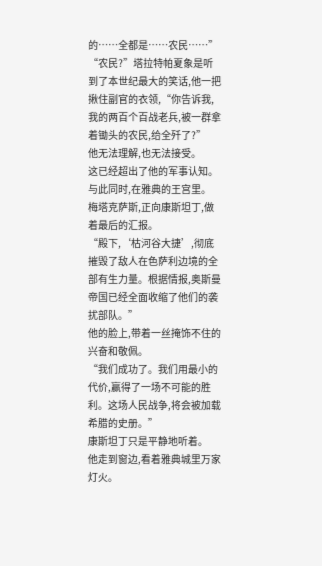的……全都是……农民……”
“农民?”塔拉特帕夏象是听到了本世纪最大的笑话,他一把揪住副官的衣领,“你告诉我,我的两百个百战老兵,被一群拿着锄头的农民,给全歼了?”
他无法理解,也无法接受。
这已经超出了他的军事认知。
与此同时,在雅典的王宫里。
梅塔克萨斯,正向康斯坦丁,做着最后的汇报。
“殿下,‘枯河谷大捷’,彻底摧毁了敌人在色萨利边境的全部有生力量。根据情报,奥斯曼帝国已经全面收缩了他们的袭扰部队。”
他的脸上,带着一丝掩饰不住的兴奋和敬佩。
“我们成功了。我们用最小的代价,赢得了一场不可能的胜利。这场人民战争,将会被加载希腊的史册。”
康斯坦丁只是平静地听着。
他走到窗边,看着雅典城里万家灯火。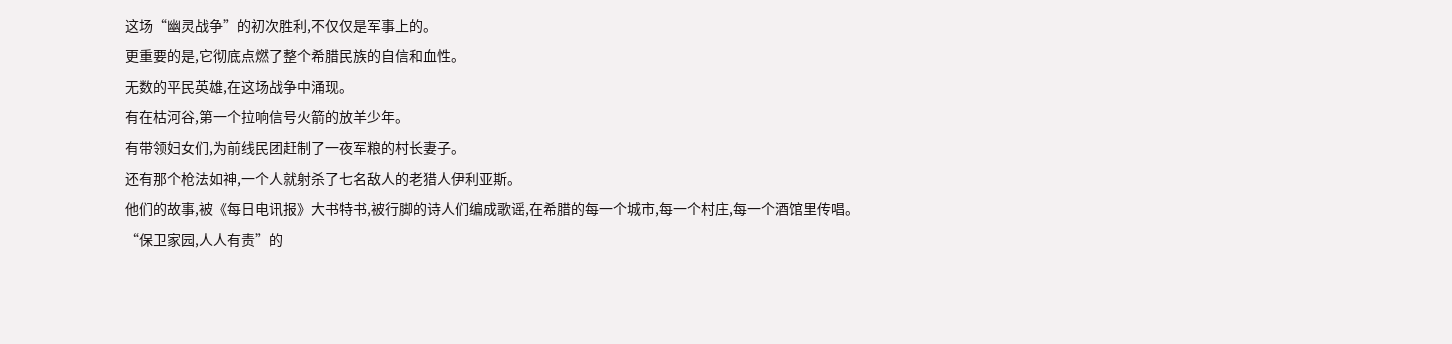这场“幽灵战争”的初次胜利,不仅仅是军事上的。
更重要的是,它彻底点燃了整个希腊民族的自信和血性。
无数的平民英雄,在这场战争中涌现。
有在枯河谷,第一个拉响信号火箭的放羊少年。
有带领妇女们,为前线民团赶制了一夜军粮的村长妻子。
还有那个枪法如神,一个人就射杀了七名敌人的老猎人伊利亚斯。
他们的故事,被《每日电讯报》大书特书,被行脚的诗人们编成歌谣,在希腊的每一个城市,每一个村庄,每一个酒馆里传唱。
“保卫家园,人人有责”的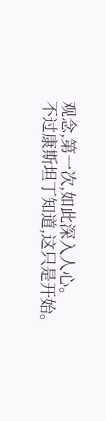观念,第一次,如此深入人心。
不过康斯坦丁知道,这只是开始。